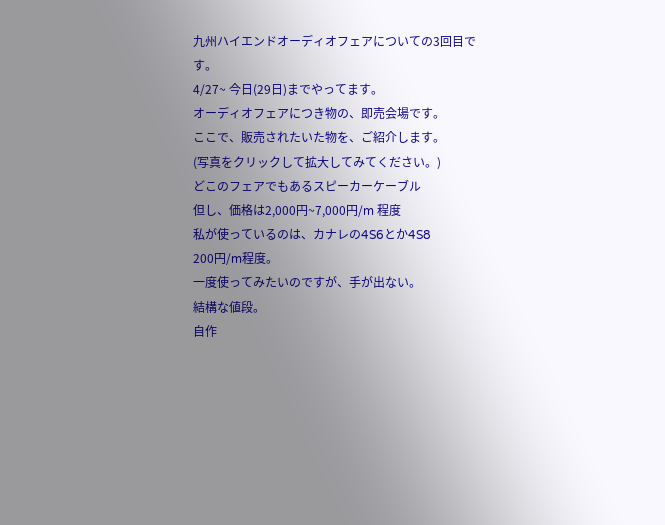九州ハイエンドオーディオフェアについての3回目です。
4/27~ 今日(29日)までやってます。
オーディオフェアにつき物の、即売会場です。
ここで、販売されたいた物を、ご紹介します。
(写真をクリックして拡大してみてください。)
どこのフェアでもあるスピーカーケーブル
但し、価格は2,000円~7,000円/m 程度
私が使っているのは、カナレの4S6とか4S8
200円/m程度。
一度使ってみたいのですが、手が出ない。
結構な値段。
自作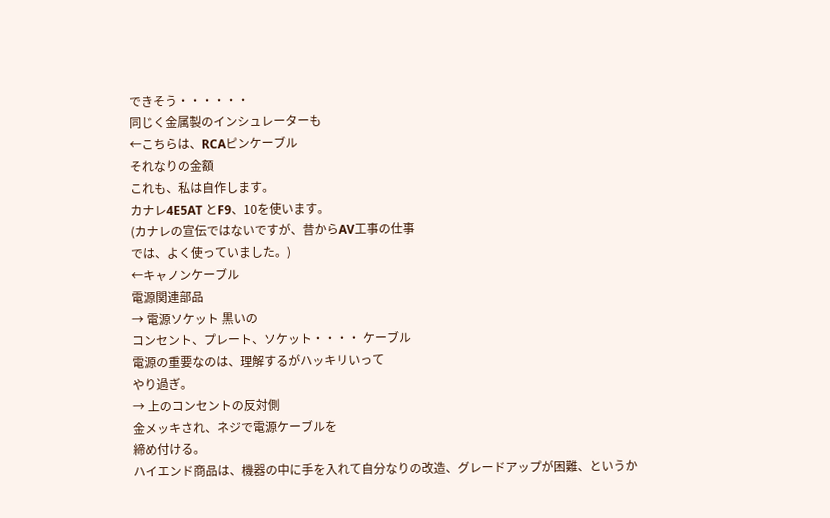できそう・・・・・・
同じく金属製のインシュレーターも
←こちらは、RCAピンケーブル
それなりの金額
これも、私は自作します。
カナレ4E5AT とF9、10を使います。
(カナレの宣伝ではないですが、昔からAV工事の仕事
では、よく使っていました。)
←キャノンケーブル
電源関連部品
→ 電源ソケット 黒いの
コンセント、プレート、ソケット・・・・ ケーブル
電源の重要なのは、理解するがハッキリいって
やり過ぎ。
→ 上のコンセントの反対側
金メッキされ、ネジで電源ケーブルを
締め付ける。
ハイエンド商品は、機器の中に手を入れて自分なりの改造、グレードアップが困難、というか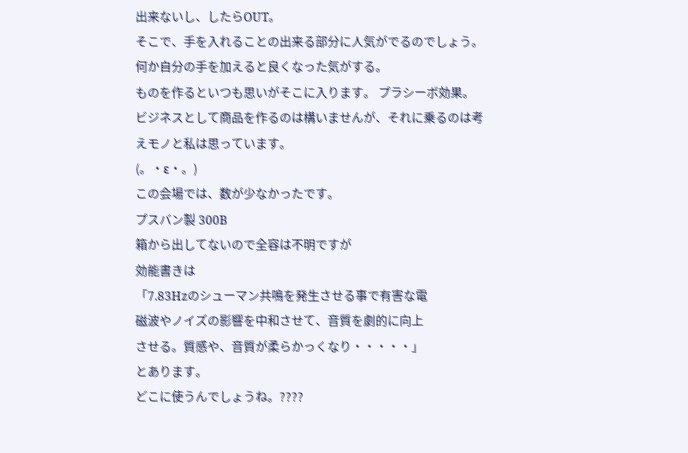出来ないし、したらOUT。
そこで、手を入れることの出来る部分に人気がでるのでしょう。
何か自分の手を加えると良くなった気がする。
ものを作るといつも思いがそこに入ります。 プラシーボ効果。
ビジネスとして商品を作るのは構いませんが、それに乗るのは考えモノと私は思っています。
(。・ε・。)
この会場では、数が少なかったです。
プスバン製 300B
箱から出してないので全容は不明ですが
効能書きは
「7.83Hzのシューマン共鳴を発生させる事で有害な電
磁波やノイズの影響を中和させて、音質を劇的に向上
させる。質感や、音質が柔らかっくなり・・・・・」
とあります。
どこに使うんでしょうね。????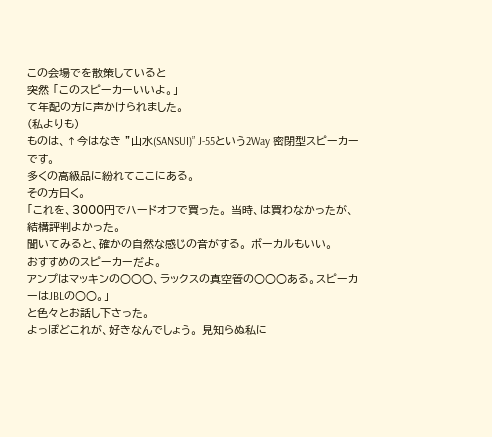この会場でを散策していると
突然 「このスピーカーいいよ。」
て年配の方に声かけられました。
(私よりも)
ものは、↑今はなき ”山水(SANSUI)” J-55という2Way 密閉型スピーカーです。
多くの高級品に紛れてここにある。
その方曰く。
「これを、3000円でハードオフで買った。 当時、は買わなかったが、結構評判よかった。
聞いてみると、確かの自然な感じの音がする。 ボーカルもいい。
おすすめのスピーカーだよ。
アンプはマッキンの○○○、ラックスの真空管の○○○ある。スピーカーはJBLの○○。」
と色々とお話し下さった。
よっぽどこれが、好きなんでしょう。 見知らぬ私に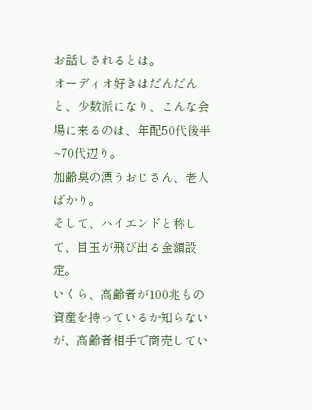お話しされるとは。
オーディオ好きはだんだんと、少数派になり、こんな会場に来るのは、年配50代後半~70代辺り。
加齢臭の漂うおじさん、老人ばかり。
そして、ハイエンドと称して、目玉が飛び出る金額設定。
いくら、高齢者が100兆もの資産を持っているか知らないが、高齢者相手で商売してい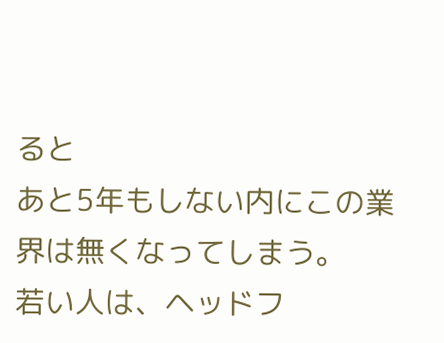ると
あと5年もしない内にこの業界は無くなってしまう。
若い人は、ヘッドフ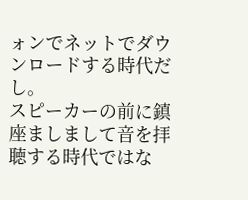ォンでネットでダウンロードする時代だし。
スピーカーの前に鎮座ましまして音を拝聴する時代ではな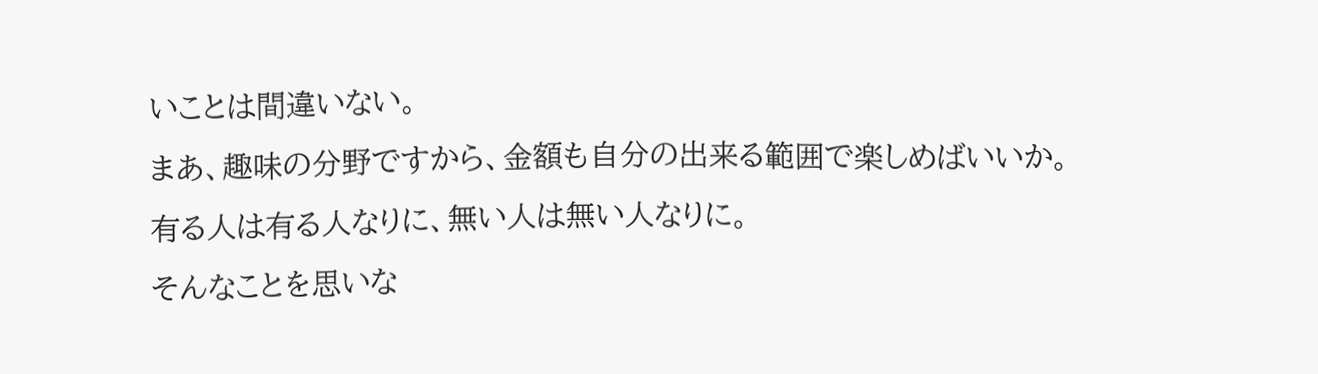いことは間違いない。
まあ、趣味の分野ですから、金額も自分の出来る範囲で楽しめばいいか。
有る人は有る人なりに、無い人は無い人なりに。
そんなことを思いな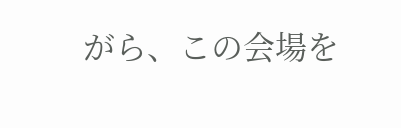がら、この会場を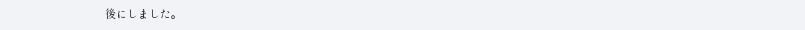後にしました。